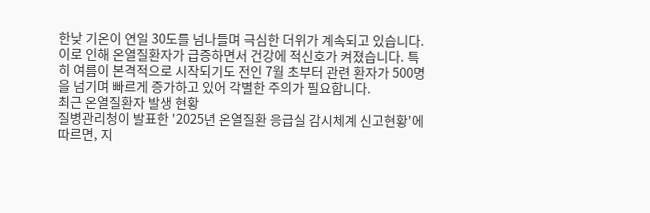한낮 기온이 연일 30도를 넘나들며 극심한 더위가 계속되고 있습니다. 이로 인해 온열질환자가 급증하면서 건강에 적신호가 켜졌습니다. 특히 여름이 본격적으로 시작되기도 전인 7월 초부터 관련 환자가 500명을 넘기며 빠르게 증가하고 있어 각별한 주의가 필요합니다.
최근 온열질환자 발생 현황
질병관리청이 발표한 '2025년 온열질환 응급실 감시체계 신고현황'에 따르면, 지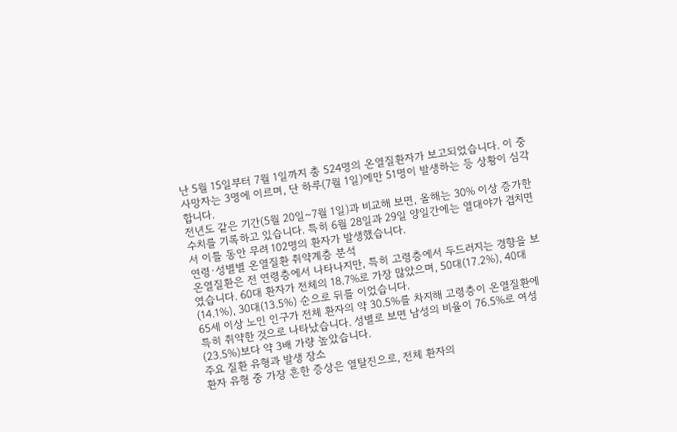난 5월 15일부터 7월 1일까지 총 524명의 온열질환자가 보고되었습니다. 이 중 사망자는 3명에 이르며, 단 하루(7월 1일)에만 51명이 발생하는 등 상황이 심각합니다.
전년도 같은 기간(5월 20일~7월 1일)과 비교해 보면, 올해는 30% 이상 증가한 수치를 기록하고 있습니다. 특히 6월 28일과 29일 양일간에는 열대야가 겹치면서 이틀 동안 무려 102명의 환자가 발생했습니다.
연령·성별별 온열질환 취약계층 분석
온열질환은 전 연령층에서 나타나지만, 특히 고령층에서 두드러지는 경향을 보였습니다. 60대 환자가 전체의 18.7%로 가장 많았으며, 50대(17.2%), 40대(14.1%), 30대(13.5%) 순으로 뒤를 이었습니다.
65세 이상 노인 인구가 전체 환자의 약 30.5%를 차지해 고령층이 온열질환에 특히 취약한 것으로 나타났습니다. 성별로 보면 남성의 비율이 76.5%로 여성(23.5%)보다 약 3배 가량 높았습니다.
주요 질환 유형과 발생 장소
환자 유형 중 가장 흔한 증상은 열탈진으로, 전체 환자의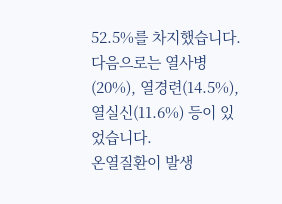52.5%를 차지했습니다. 다음으로는 열사병(20%), 열경련(14.5%), 열실신(11.6%) 등이 있었습니다.
온열질환이 발생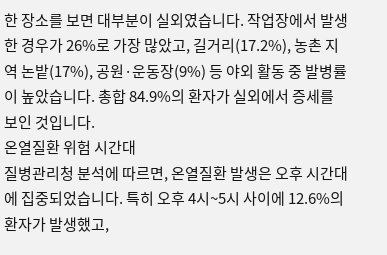한 장소를 보면 대부분이 실외였습니다. 작업장에서 발생한 경우가 26%로 가장 많았고, 길거리(17.2%), 농촌 지역 논밭(17%), 공원·운동장(9%) 등 야외 활동 중 발병률이 높았습니다. 총합 84.9%의 환자가 실외에서 증세를 보인 것입니다.
온열질환 위험 시간대
질병관리청 분석에 따르면, 온열질환 발생은 오후 시간대에 집중되었습니다. 특히 오후 4시~5시 사이에 12.6%의 환자가 발생했고,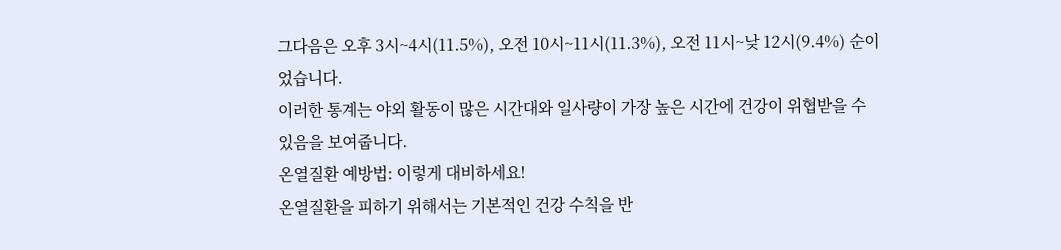그다음은 오후 3시~4시(11.5%), 오전 10시~11시(11.3%), 오전 11시~낮 12시(9.4%) 순이었습니다.
이러한 통계는 야외 활동이 많은 시간대와 일사량이 가장 높은 시간에 건강이 위협받을 수 있음을 보여줍니다.
온열질환 예방법: 이렇게 대비하세요!
온열질환을 피하기 위해서는 기본적인 건강 수칙을 반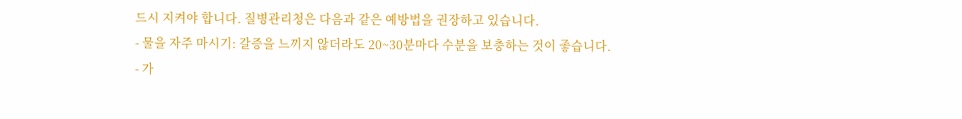드시 지켜야 합니다. 질병관리청은 다음과 같은 예방법을 권장하고 있습니다.
- 물을 자주 마시기: 갈증을 느끼지 않더라도 20~30분마다 수분을 보충하는 것이 좋습니다.
- 가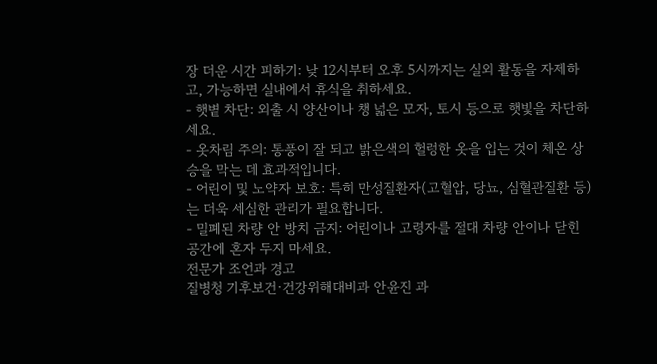장 더운 시간 피하기: 낮 12시부터 오후 5시까지는 실외 활동을 자제하고, 가능하면 실내에서 휴식을 취하세요.
- 햇볕 차단: 외출 시 양산이나 챙 넓은 모자, 토시 등으로 햇빛을 차단하세요.
- 옷차림 주의: 통풍이 잘 되고 밝은색의 헐렁한 옷을 입는 것이 체온 상승을 막는 데 효과적입니다.
- 어린이 및 노약자 보호: 특히 만성질환자(고혈압, 당뇨, 심혈관질환 등)는 더욱 세심한 관리가 필요합니다.
- 밀폐된 차량 안 방치 금지: 어린이나 고령자를 절대 차량 안이나 닫힌 공간에 혼자 두지 마세요.
전문가 조언과 경고
질병청 기후보건·건강위해대비과 안윤진 과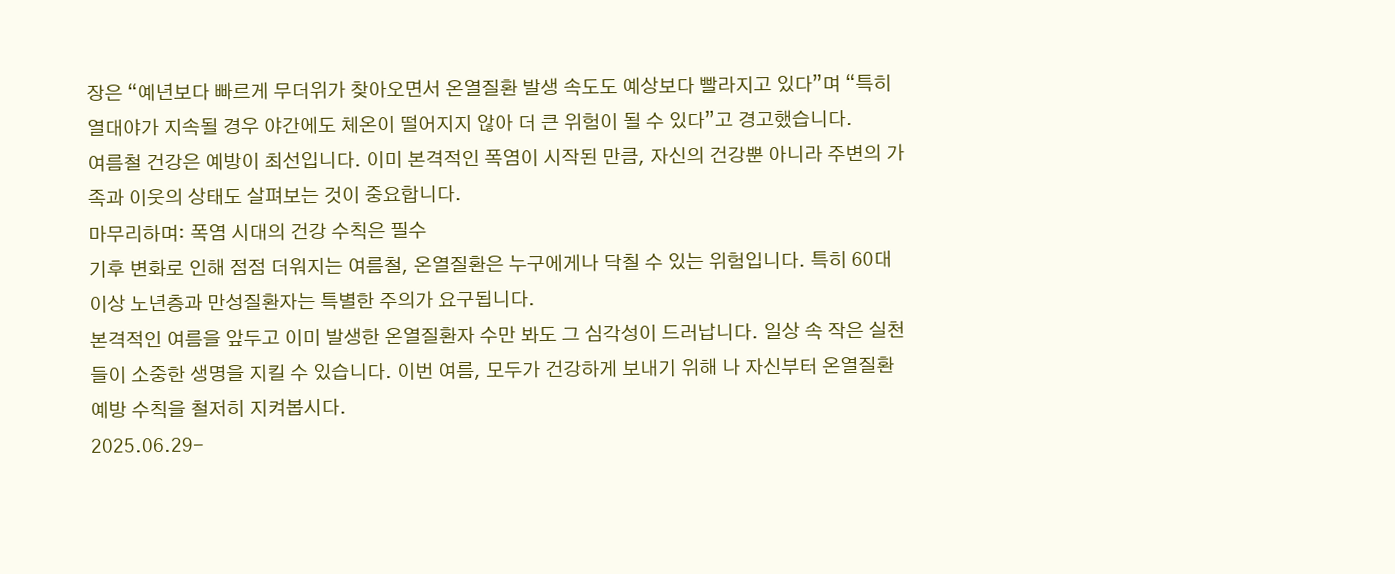장은 “예년보다 빠르게 무더위가 찾아오면서 온열질환 발생 속도도 예상보다 빨라지고 있다”며 “특히 열대야가 지속될 경우 야간에도 체온이 떨어지지 않아 더 큰 위험이 될 수 있다”고 경고했습니다.
여름철 건강은 예방이 최선입니다. 이미 본격적인 폭염이 시작된 만큼, 자신의 건강뿐 아니라 주변의 가족과 이웃의 상태도 살펴보는 것이 중요합니다.
마무리하며: 폭염 시대의 건강 수칙은 필수
기후 변화로 인해 점점 더워지는 여름철, 온열질환은 누구에게나 닥칠 수 있는 위험입니다. 특히 60대 이상 노년층과 만성질환자는 특별한 주의가 요구됩니다.
본격적인 여름을 앞두고 이미 발생한 온열질환자 수만 봐도 그 심각성이 드러납니다. 일상 속 작은 실천들이 소중한 생명을 지킬 수 있습니다. 이번 여름, 모두가 건강하게 보내기 위해 나 자신부터 온열질환 예방 수칙을 철저히 지켜봅시다.
2025.06.29-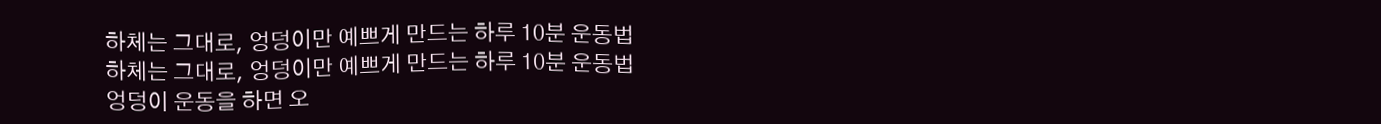하체는 그대로, 엉덩이만 예쁘게 만드는 하루 10분 운동법
하체는 그대로, 엉덩이만 예쁘게 만드는 하루 10분 운동법
엉덩이 운동을 하면 오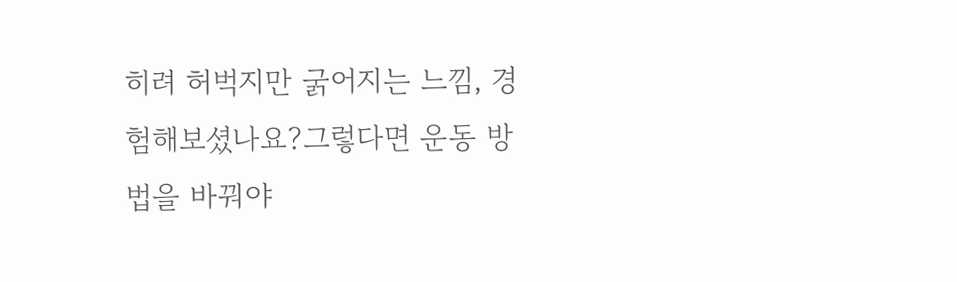히려 허벅지만 굵어지는 느낌, 경험해보셨나요?그렇다면 운동 방법을 바꿔야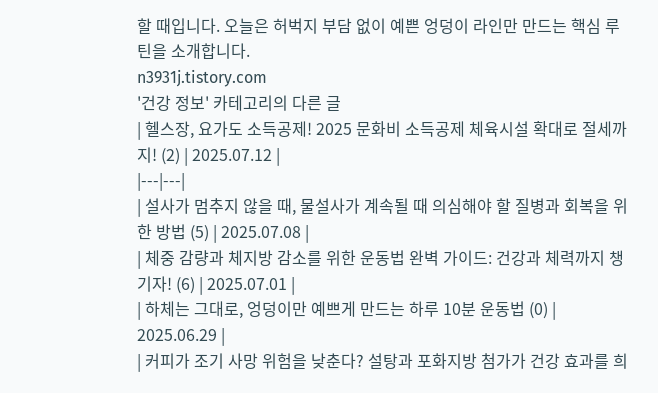할 때입니다. 오늘은 허벅지 부담 없이 예쁜 엉덩이 라인만 만드는 핵심 루틴을 소개합니다.
n3931j.tistory.com
'건강 정보' 카테고리의 다른 글
| 헬스장, 요가도 소득공제! 2025 문화비 소득공제 체육시설 확대로 절세까지! (2) | 2025.07.12 |
|---|---|
| 설사가 멈추지 않을 때, 물설사가 계속될 때 의심해야 할 질병과 회복을 위한 방법 (5) | 2025.07.08 |
| 체중 감량과 체지방 감소를 위한 운동법 완벽 가이드: 건강과 체력까지 챙기자! (6) | 2025.07.01 |
| 하체는 그대로, 엉덩이만 예쁘게 만드는 하루 10분 운동법 (0) | 2025.06.29 |
| 커피가 조기 사망 위험을 낮춘다? 설탕과 포화지방 첨가가 건강 효과를 희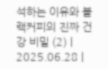석하는 이유와 블랙커피의 진짜 건강 비밀 (2) | 2025.06.28 |